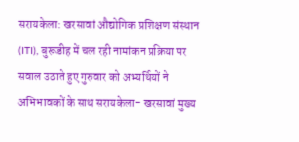सरायकेला: खरसावां औद्योगिक प्रशिक्षण संस्थान (ITI), बुरूडीह में चल रही नामांकन प्रक्रिया पर सवाल उठाते हुए गुरुवार को अभ्यर्थियों ने अभिभावकों के साथ सरायकेला- खरसावां मुख्य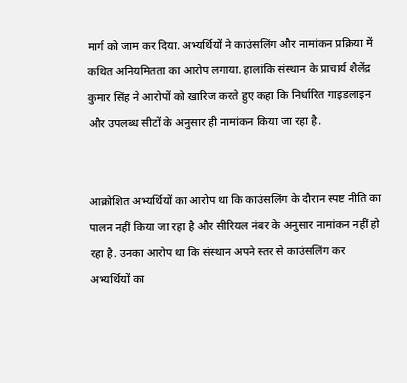मार्ग को जाम कर दिया. अभ्यर्थियों ने काउंसलिंग और नामांकन प्रक्रिया में कथित अनियमितता का आरोप लगाया. हालांकि संस्थान के प्राचार्य शैलेंद्र कुमार सिंह ने आरोपों को खारिज करते हुए कहा कि निर्धारित गाइडलाइन और उपलब्ध सीटों के अनुसार ही नामांकन किया जा रहा है.


आक्रोशित अभ्यर्थियों का आरोप था कि काउंसलिंग के दौरान स्पष्ट नीति का पालन नहीं किया जा रहा है और सीरियल नंबर के अनुसार नामांकन नहीं हो रहा है. उनका आरोप था कि संस्थान अपने स्तर से काउंसलिंग कर अभ्यर्थियों का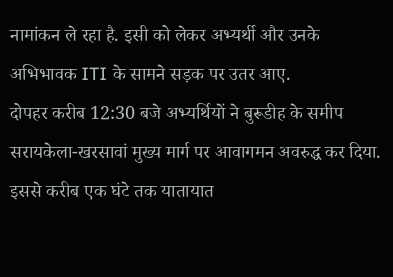नामांकन ले रहा है. इसी को लेकर अभ्यर्थी और उनके अभिभावक ITI के सामने सड़क पर उतर आए.
दोपहर करीब 12:30 बजे अभ्यर्थियों ने बुरूडीह के समीप सरायकेला-खरसावां मुख्य मार्ग पर आवागमन अवरुद्ध कर दिया. इससे करीब एक घंटे तक यातायात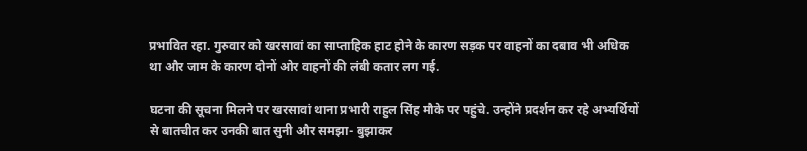प्रभावित रहा. गुरुवार को खरसावां का साप्ताहिक हाट होने के कारण सड़क पर वाहनों का दबाव भी अधिक था और जाम के कारण दोनों ओर वाहनों की लंबी कतार लग गई.

घटना की सूचना मिलने पर खरसावां थाना प्रभारी राहुल सिंह मौके पर पहुंचे. उन्होंने प्रदर्शन कर रहे अभ्यर्थियों से बातचीत कर उनकी बात सुनी और समझा- बुझाकर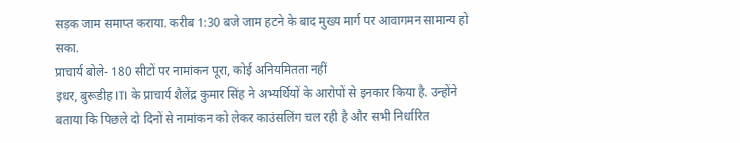सड़क जाम समाप्त कराया. करीब 1:30 बजे जाम हटने के बाद मुख्य मार्ग पर आवागमन सामान्य हो सका.
प्राचार्य बोले- 180 सीटों पर नामांकन पूरा, कोई अनियमितता नहीं
इधर, बुरूडीह ITI के प्राचार्य शैलेंद्र कुमार सिंह ने अभ्यर्थियों के आरोपों से इनकार किया है. उन्होंने बताया कि पिछले दो दिनों से नामांकन को लेकर काउंसलिंग चल रही है और सभी निर्धारित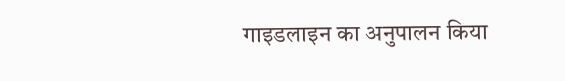गाइडलाइन का अनुपालन किया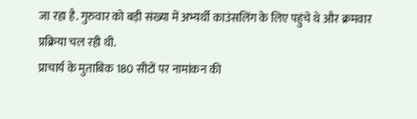जा रहा है. गुरुवार को बड़ी संख्या में अभ्यर्थी काउंसलिंग के लिए पहुंचे थे और क्रमवार प्रक्रिया चल रही थी.
प्राचार्य के मुताबिक 180 सीटों पर नामांकन की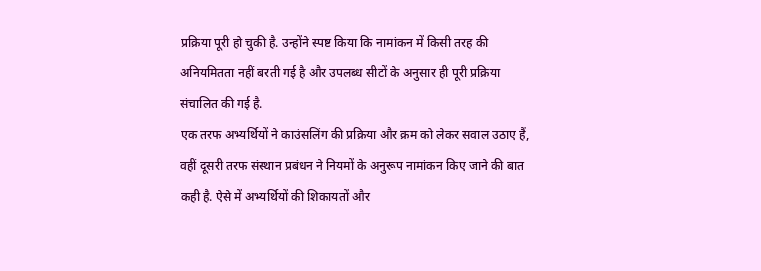प्रक्रिया पूरी हो चुकी है. उन्होंने स्पष्ट किया कि नामांकन में किसी तरह की अनियमितता नहीं बरती गई है और उपलब्ध सीटों के अनुसार ही पूरी प्रक्रिया संचालित की गई है.
एक तरफ अभ्यर्थियों ने काउंसलिंग की प्रक्रिया और क्रम को लेकर सवाल उठाए हैं, वहीं दूसरी तरफ संस्थान प्रबंधन ने नियमों के अनुरूप नामांकन किए जाने की बात कही है. ऐसे में अभ्यर्थियों की शिकायतों और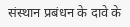संस्थान प्रबंधन के दावे के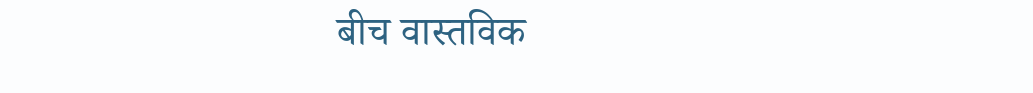बीच वास्तविक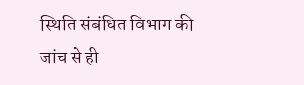स्थिति संबंधित विभाग की जांच से ही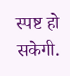स्पष्ट हो सकेगी.